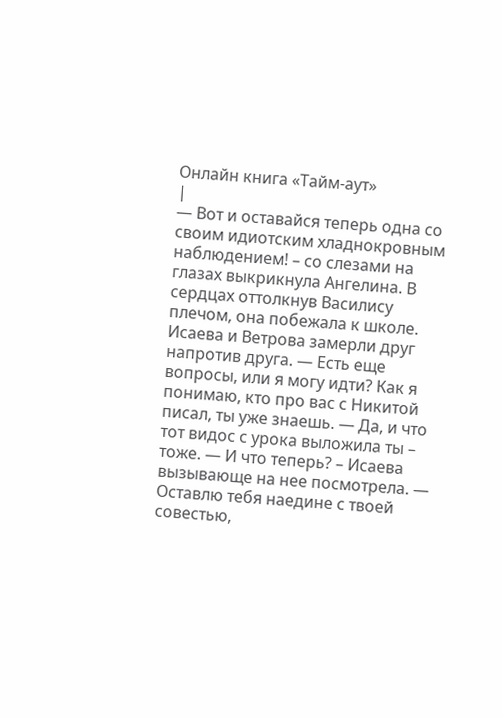Онлайн книга «Тайм-аут»
|
— Вот и оставайся теперь одна со своим идиотским хладнокровным наблюдением! – со слезами на глазах выкрикнула Ангелина. В сердцах оттолкнув Василису плечом, она побежала к школе. Исаева и Ветрова замерли друг напротив друга. — Есть еще вопросы, или я могу идти? Как я понимаю, кто про вас с Никитой писал, ты уже знаешь. — Да, и что тот видос с урока выложила ты – тоже. — И что теперь? – Исаева вызывающе на нее посмотрела. — Оставлю тебя наедине с твоей совестью,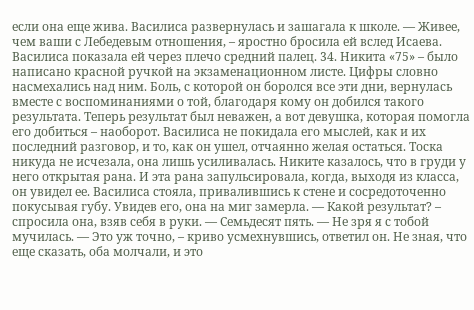если она еще жива. Василиса развернулась и зашагала к школе. — Живее, чем ваши с Лебедевым отношения, – яростно бросила ей вслед Исаева. Василиса показала ей через плечо средний палец. 34. Никита «75» – было написано красной ручкой на экзаменационном листе. Цифры словно насмехались над ним. Боль, с которой он боролся все эти дни, вернулась вместе с воспоминаниями о той, благодаря кому он добился такого результата. Теперь результат был неважен, а вот девушка, которая помогла его добиться – наоборот. Василиса не покидала его мыслей, как и их последний разговор, и то, как он ушел, отчаянно желая остаться. Тоска никуда не исчезала, она лишь усиливалась. Никите казалось, что в груди у него открытая рана. И эта рана запульсировала, когда, выходя из класса, он увидел ее. Василиса стояла, привалившись к стене и сосредоточенно покусывая губу. Увидев его, она на миг замерла. — Какой результат? – спросила она, взяв себя в руки. — Семьдесят пять. — Не зря я с тобой мучилась. — Это уж точно, – криво усмехнувшись, ответил он. Не зная, что еще сказать, оба молчали, и это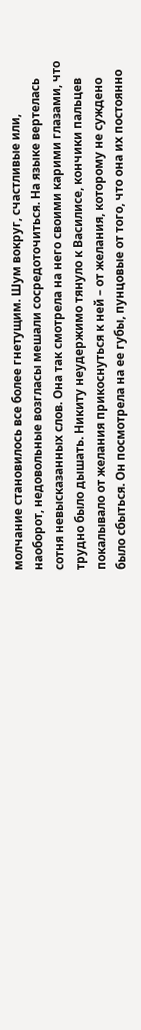молчание становилось все более гнетущим. Шум вокруг, счастливые или, наоборот, недовольные возгласы мешали сосредоточиться. На языке вертелась сотня невысказанных слов. Она так смотрела на него своими карими глазами, что трудно было дышать. Никиту неудержимо тянуло к Василисе, кончики пальцев покалывало от желания прикоснуться к ней – от желания, которому не суждено было сбыться. Он посмотрела на ее губы, пунцовые от того, что она их постоянно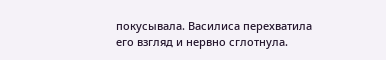покусывала. Василиса перехватила его взгляд и нервно сглотнула.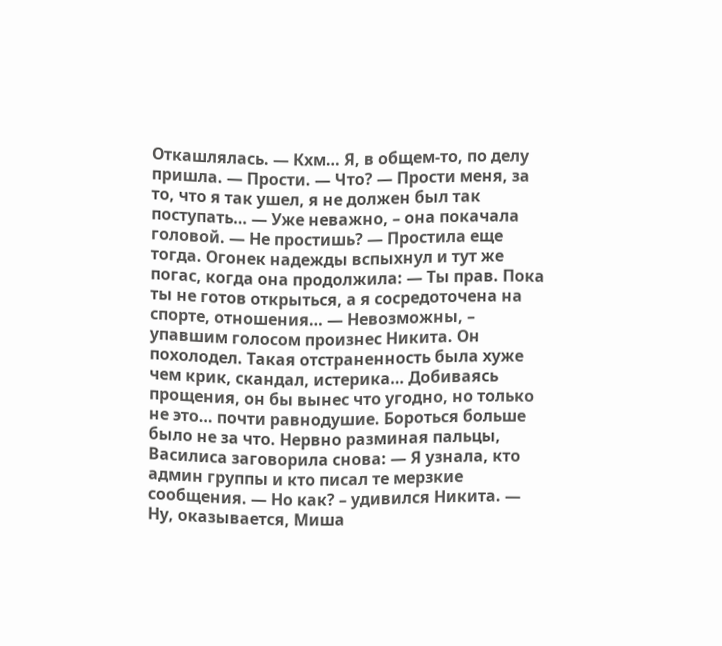Откашлялась. — Кхм… Я, в общем-то, по делу пришла. — Прости. — Что? — Прости меня, за то, что я так ушел, я не должен был так поступать… — Уже неважно, – она покачала головой. — Не простишь? — Простила еще тогда. Огонек надежды вспыхнул и тут же погас, когда она продолжила: — Ты прав. Пока ты не готов открыться, а я сосредоточена на спорте, отношения… — Невозможны, – упавшим голосом произнес Никита. Он похолодел. Такая отстраненность была хуже чем крик, скандал, истерика… Добиваясь прощения, он бы вынес что угодно, но только не это… почти равнодушие. Бороться больше было не за что. Нервно разминая пальцы, Василиса заговорила снова: — Я узнала, кто админ группы и кто писал те мерзкие сообщения. — Но как? – удивился Никита. — Ну, оказывается, Миша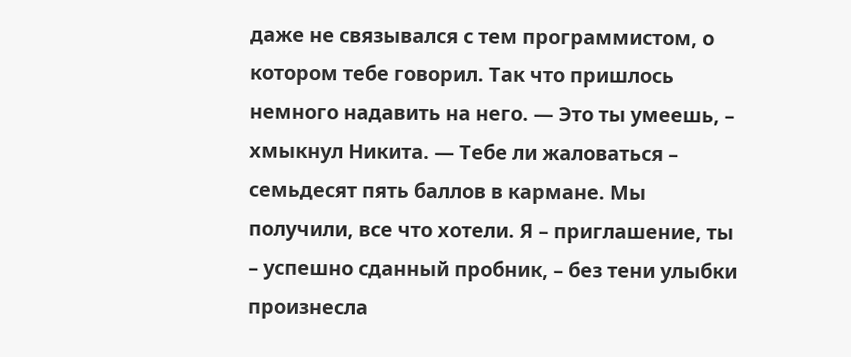даже не связывался с тем программистом, о котором тебе говорил. Так что пришлось немного надавить на него. — Это ты умеешь, – хмыкнул Никита. — Тебе ли жаловаться – семьдесят пять баллов в кармане. Мы получили, все что хотели. Я – приглашение, ты – успешно сданный пробник, – без тени улыбки произнесла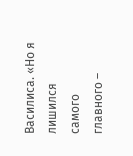Василиса. «Но я лишился самого главного –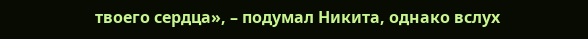твоего сердца», – подумал Никита, однако вслух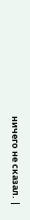ничего не сказал. |